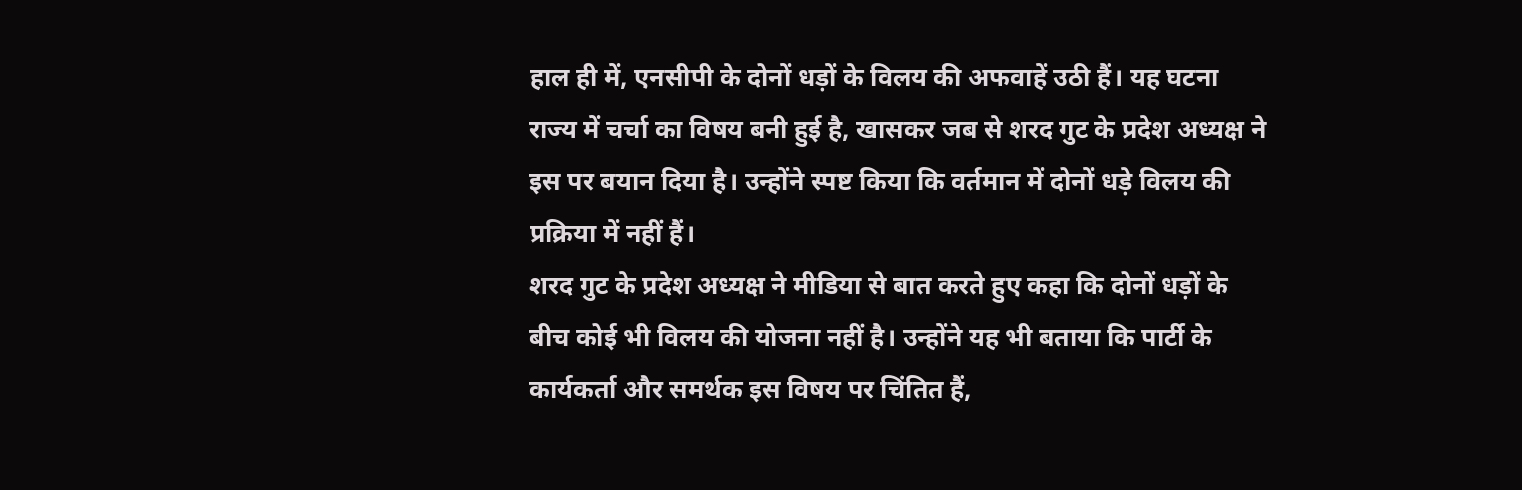हाल ही में, एनसीपी के दोनों धड़ों के विलय की अफवाहें उठी हैं। यह घटना राज्य में चर्चा का विषय बनी हुई है, खासकर जब से शरद गुट के प्रदेश अध्यक्ष ने इस पर बयान दिया है। उन्होंने स्पष्ट किया कि वर्तमान में दोनों धड़े विलय की प्रक्रिया में नहीं हैं।
शरद गुट के प्रदेश अध्यक्ष ने मीडिया से बात करते हुए कहा कि दोनों धड़ों के बीच कोई भी विलय की योजना नहीं है। उन्होंने यह भी बताया कि पार्टी के कार्यकर्ता और समर्थक इस विषय पर चिंतित हैं,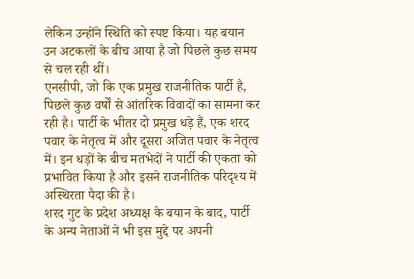लेकिन उन्होंने स्थिति को स्पष्ट किया। यह बयान उन अटकलों के बीच आया है जो पिछले कुछ समय से चल रही थीं।
एनसीपी, जो कि एक प्रमुख राजनीतिक पार्टी है, पिछले कुछ वर्षों से आंतरिक विवादों का सामना कर रही है। पार्टी के भीतर दो प्रमुख धड़े हैं, एक शरद पवार के नेतृत्व में और दूसरा अजित पवार के नेतृत्व में। इन धड़ों के बीच मतभेदों ने पार्टी की एकता को प्रभावित किया है और इसने राजनीतिक परिदृश्य में अस्थिरता पैदा की है।
शरद गुट के प्रदेश अध्यक्ष के बयान के बाद, पार्टी के अन्य नेताओं ने भी इस मुद्दे पर अपनी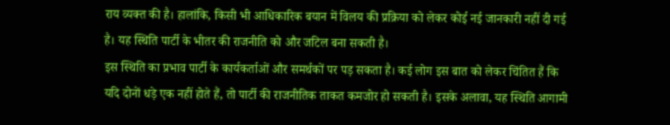राय व्यक्त की है। हालांकि, किसी भी आधिकारिक बयान में विलय की प्रक्रिया को लेकर कोई नई जानकारी नहीं दी गई है। यह स्थिति पार्टी के भीतर की राजनीति को और जटिल बना सकती है।
इस स्थिति का प्रभाव पार्टी के कार्यकर्ताओं और समर्थकों पर पड़ सकता है। कई लोग इस बात को लेकर चिंतित हैं कि यदि दोनों धड़े एक नहीं होते हैं, तो पार्टी की राजनीतिक ताकत कमजोर हो सकती है। इसके अलावा, यह स्थिति आगामी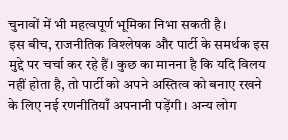चुनावों में भी महत्वपूर्ण भूमिका निभा सकती है।
इस बीच, राजनीतिक विश्लेषक और पार्टी के समर्थक इस मुद्दे पर चर्चा कर रहे हैं। कुछ का मानना है कि यदि विलय नहीं होता है, तो पार्टी को अपने अस्तित्व को बनाए रखने के लिए नई रणनीतियाँ अपनानी पड़ेंगी। अन्य लोग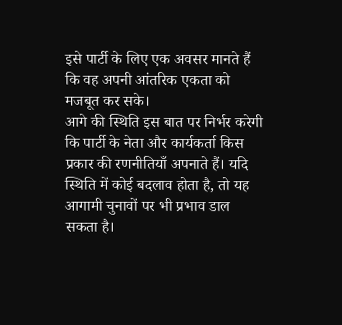इसे पार्टी के लिए एक अवसर मानते हैं कि वह अपनी आंतरिक एकता को मजबूत कर सके।
आगे की स्थिति इस बात पर निर्भर करेगी कि पार्टी के नेता और कार्यकर्ता किस प्रकार की रणनीतियाँ अपनाते हैं। यदि स्थिति में कोई बदलाव होता है, तो यह आगामी चुनावों पर भी प्रभाव डाल सकता है।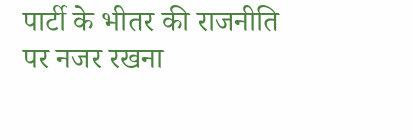पार्टी के भीतर की राजनीति पर नजर रखना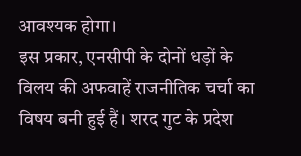आवश्यक होगा।
इस प्रकार, एनसीपी के दोनों धड़ों के विलय की अफवाहें राजनीतिक चर्चा का विषय बनी हुई हैं। शरद गुट के प्रदेश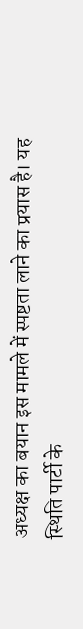अध्यक्ष का बयान इस मामले में स्पष्टता लाने का प्रयास है। यह स्थिति पार्टी के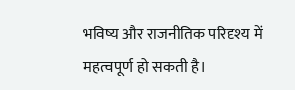भविष्य और राजनीतिक परिदृश्य में महत्वपूर्ण हो सकती है।